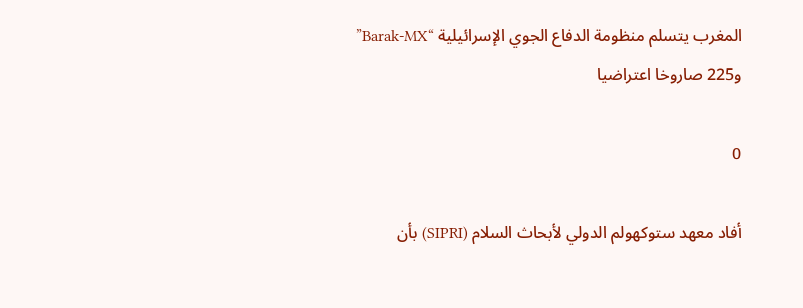المغرب يتسلم منظومة الدفاع الجوي الإسرائيلية “Barak-MX” و225 صاروخا اعتراضيا

0

أفاد معهد ستوكهولم الدولي لأبحاث السلام (SIPRI) بأن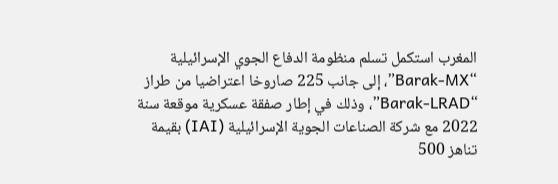المغرب استكمل تسلم منظومة الدفاع الجوي الإسرائيلية “Barak-MX”، إلى جانب 225 صاروخا اعتراضيا من طراز “Barak-LRAD”، وذلك في إطار صفقة عسكرية موقعة سنة 2022 مع شركة الصناعات الجوية الإسرائيلية (IAI) بقيمة تناهز 500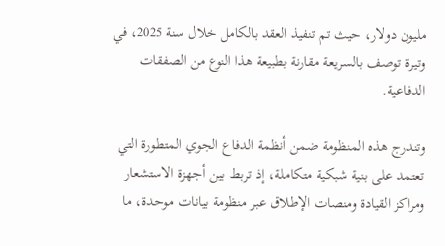مليون دولار، حيث تم تنفيذ العقد بالكامل خلال سنة 2025، في وتيرة توصف بالسريعة مقارنة بطبيعة هذا النوع من الصفقات الدفاعية.

وتندرج هذه المنظومة ضمن أنظمة الدفاع الجوي المتطورة التي تعتمد على بنية شبكية متكاملة، إذ تربط بين أجهزة الاستشعار ومراكز القيادة ومنصات الإطلاق عبر منظومة بيانات موحدة، ما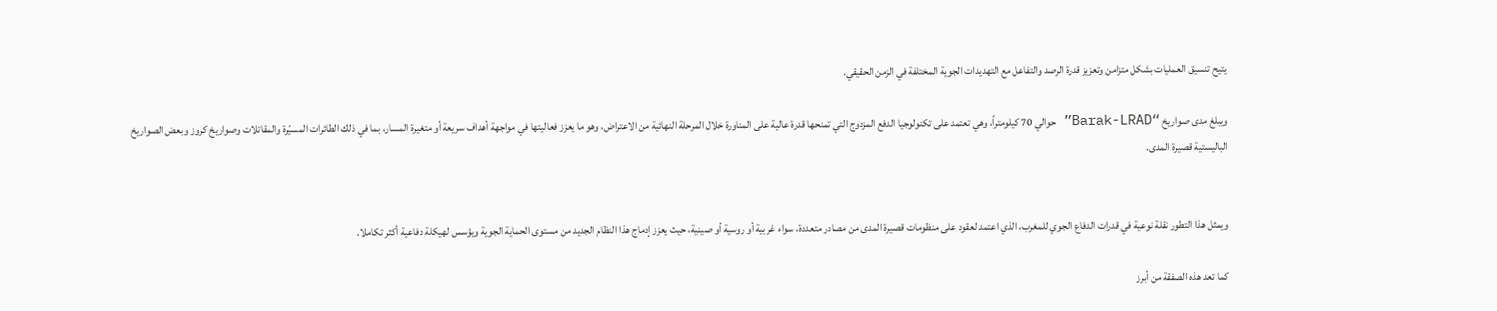يتيح تنسيق العمليات بشكل متزامن وتعزيز قدرة الرصد والتفاعل مع التهديدات الجوية المختلفة في الزمن الحقيقي.

ويبلغ مدى صواريخ “Barak-LRAD” حوالي 70 كيلومتراً، وهي تعتمد على تكنولوجيا الدفع المزدوج التي تمنحها قدرة عالية على المناورة خلال المرحلة النهائية من الاعتراض، وهو ما يعزز فعاليتها في مواجهة أهداف سريعة أو متغيرة المسار، بما في ذلك الطائرات المسيّرة والمقاتلات وصواريخ كروز وبعض الصواريخ الباليستية قصيرة المدى.


ويمثل هذا التطور نقلة نوعية في قدرات الدفاع الجوي للمغرب، الذي اعتمد لعقود على منظومات قصيرة المدى من مصادر متعددة، سواء غربية أو روسية أو صينية، حيث يعزز إدماج هذا النظام الجديد من مستوى الحماية الجوية ويؤسس لهيكلة دفاعية أكثر تكاملا.

كما تعد هذه الصفقة من أبرز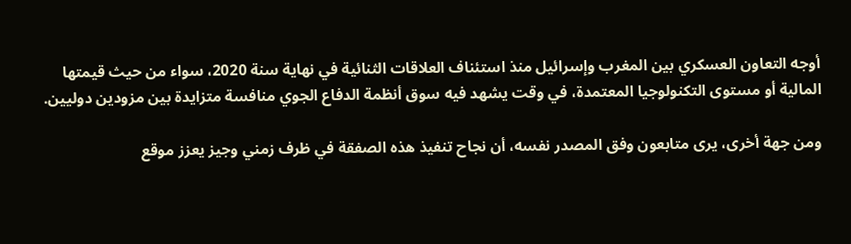أوجه التعاون العسكري بين المغرب وإسرائيل منذ استئناف العلاقات الثنائية في نهاية سنة 2020، سواء من حيث قيمتها المالية أو مستوى التكنولوجيا المعتمدة، في وقت يشهد فيه سوق أنظمة الدفاع الجوي منافسة متزايدة بين مزودين دوليين.

ومن جهة أخرى، يرى متابعون وفق المصدر نفسه، أن نجاح تنفيذ هذه الصفقة في ظرف زمني وجيز يعزز موقع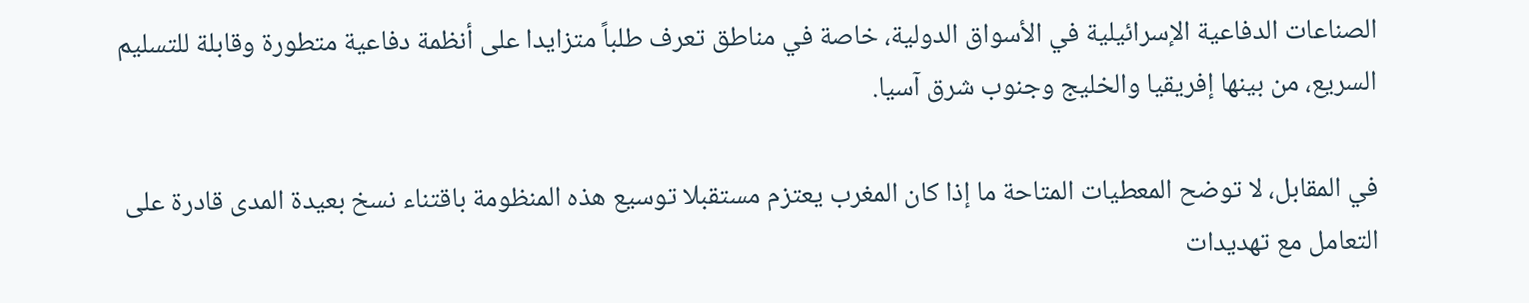الصناعات الدفاعية الإسرائيلية في الأسواق الدولية، خاصة في مناطق تعرف طلباً متزايدا على أنظمة دفاعية متطورة وقابلة للتسليم السريع، من بينها إفريقيا والخليج وجنوب شرق آسيا.

في المقابل، لا توضح المعطيات المتاحة ما إذا كان المغرب يعتزم مستقبلا توسيع هذه المنظومة باقتناء نسخ بعيدة المدى قادرة على التعامل مع تهديدات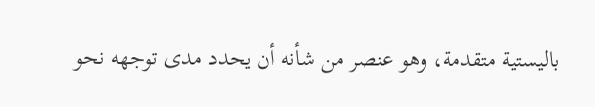باليستية متقدمة، وهو عنصر من شأنه أن يحدد مدى توجهه نحو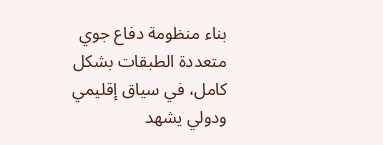بناء منظومة دفاع جوي متعددة الطبقات بشكل كامل، في سياق إقليمي ودولي يشهد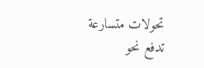تحولات متسارعة تدفع نحو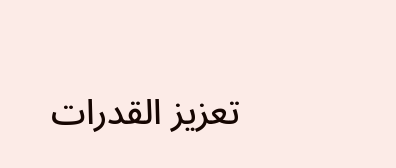تعزيز القدرات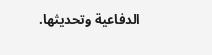الدفاعية وتحديثها.